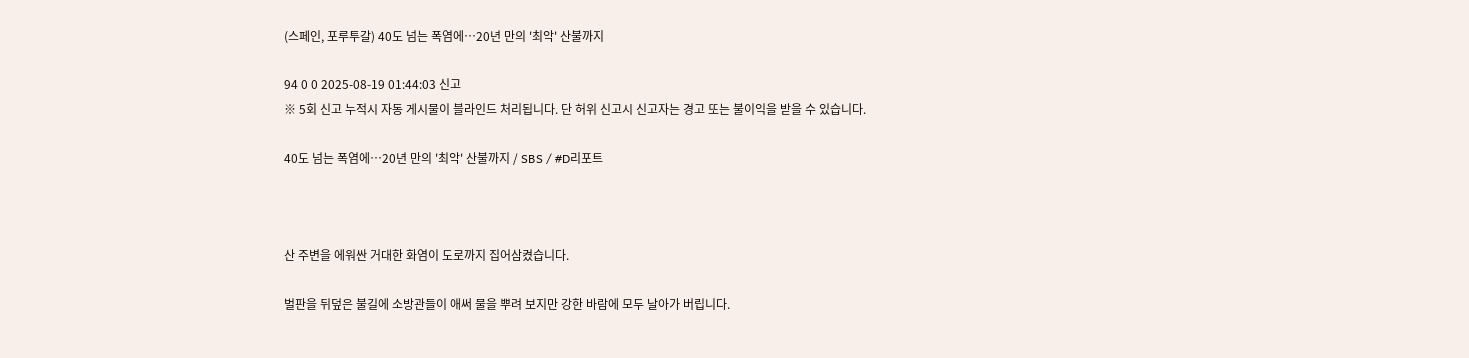(스페인, 포루투갈) 40도 넘는 폭염에…20년 만의 '최악' 산불까지

94 0 0 2025-08-19 01:44:03 신고
※ 5회 신고 누적시 자동 게시물이 블라인드 처리됩니다. 단 허위 신고시 신고자는 경고 또는 불이익을 받을 수 있습니다.

40도 넘는 폭염에…20년 만의 '최악' 산불까지 / SBS / #D리포트



산 주변을 에워싼 거대한 화염이 도로까지 집어삼켰습니다.

벌판을 뒤덮은 불길에 소방관들이 애써 물을 뿌려 보지만 강한 바람에 모두 날아가 버립니다.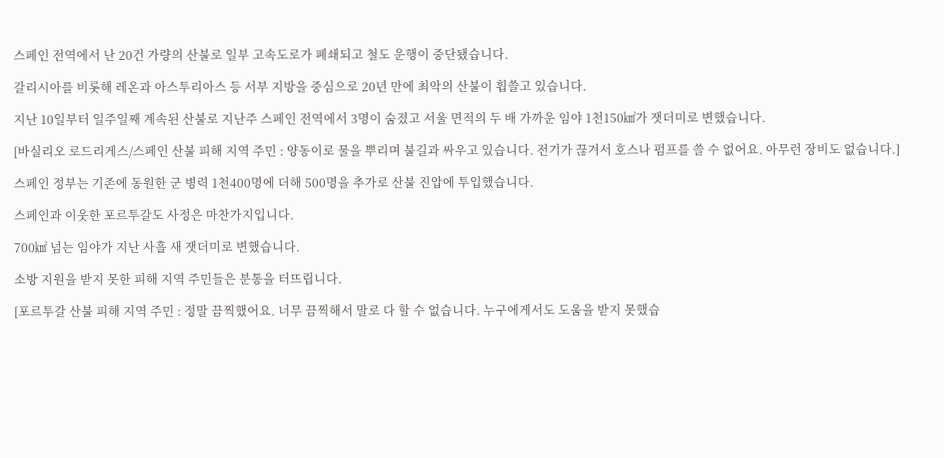스페인 전역에서 난 20건 가량의 산불로 일부 고속도로가 폐쇄되고 철도 운행이 중단됐습니다.

갈리시아를 비롯해 레온과 아스투리아스 등 서부 지방을 중심으로 20년 만에 최악의 산불이 휩쓸고 있습니다.

지난 10일부터 일주일째 계속된 산불로 지난주 스페인 전역에서 3명이 숨졌고 서울 면적의 두 배 가까운 임야 1천150㎢가 잿더미로 변했습니다.

[바실리오 로드리게스/스페인 산불 피해 지역 주민 : 양동이로 물을 뿌리며 불길과 싸우고 있습니다. 전기가 끊겨서 호스나 펌프를 쓸 수 없어요. 아무런 장비도 없습니다.]

스페인 정부는 기존에 동원한 군 병력 1천400명에 더해 500명을 추가로 산불 진압에 투입했습니다.

스페인과 이웃한 포르투갈도 사정은 마찬가지입니다.

700㎢ 넘는 임야가 지난 사흘 새 잿더미로 변했습니다.

소방 지원을 받지 못한 피해 지역 주민들은 분통을 터뜨립니다.

[포르투갈 산불 피해 지역 주민 : 정말 끔찍했어요. 너무 끔찍해서 말로 다 할 수 없습니다. 누구에게서도 도움을 받지 못했습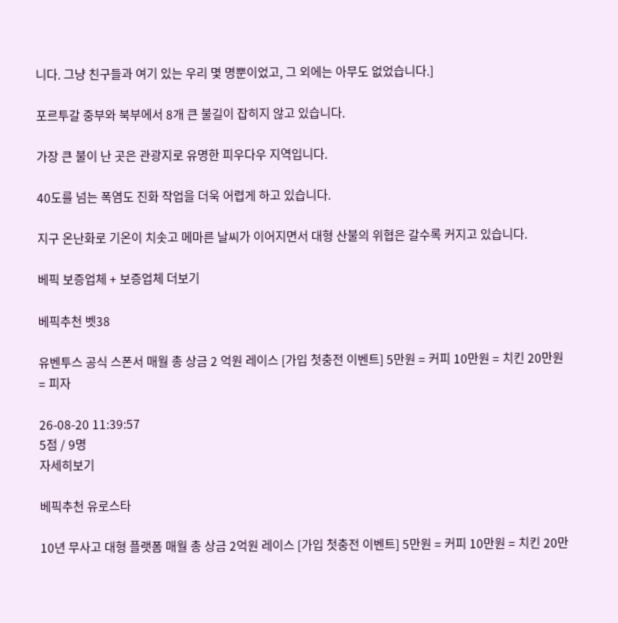니다. 그냥 친구들과 여기 있는 우리 몇 명뿐이었고, 그 외에는 아무도 없었습니다.]

포르투갈 중부와 북부에서 8개 큰 불길이 잡히지 않고 있습니다.

가장 큰 불이 난 곳은 관광지로 유명한 피우다우 지역입니다.

40도를 넘는 폭염도 진화 작업을 더욱 어렵게 하고 있습니다.

지구 온난화로 기온이 치솟고 메마른 날씨가 이어지면서 대형 산불의 위협은 갈수록 커지고 있습니다.

베픽 보증업체 + 보증업체 더보기

베픽추천 벳38

유벤투스 공식 스폰서 매월 총 상금 2 억원 레이스 [가입 첫충전 이벤트] 5만원 = 커피 10만원 = 치킨 20만원 = 피자

26-08-20 11:39:57
5점 / 9명
자세히보기

베픽추천 유로스타

10년 무사고 대형 플랫폼 매월 총 상금 2억원 레이스 [가입 첫충전 이벤트] 5만원 = 커피 10만원 = 치킨 20만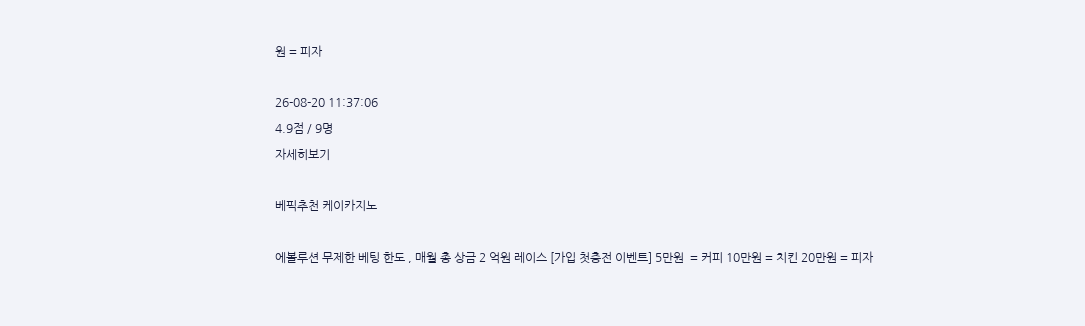원 = 피자

26-08-20 11:37:06
4.9점 / 9명
자세히보기

베픽추천 케이카지노

에볼루션 무제한 베팅 한도 , 매월 총 상금 2 억원 레이스 [가입 첫충전 이벤트] 5만원  = 커피 10만원 = 치킨 20만원 = 피자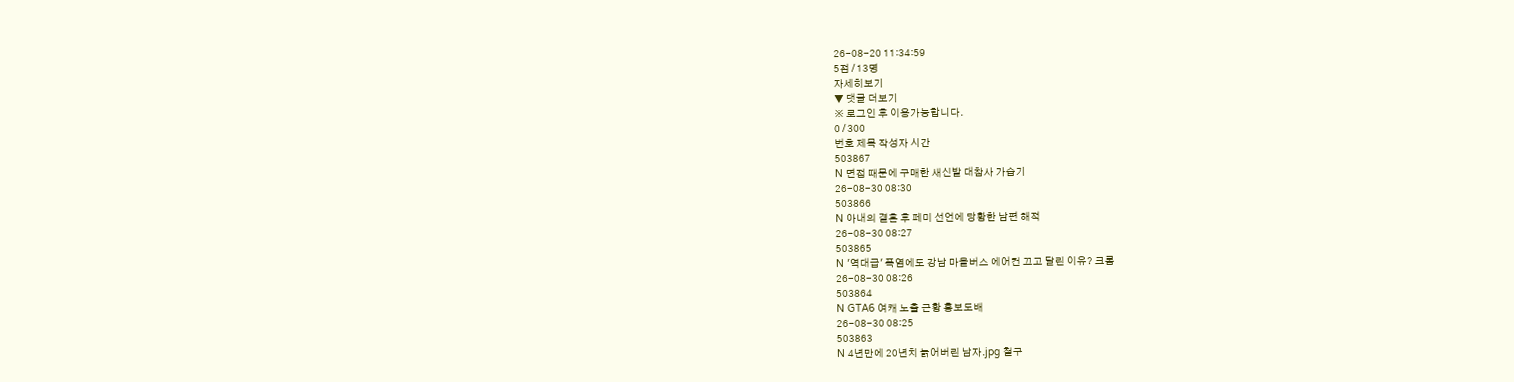26-08-20 11:34:59
5점 / 13명
자세히보기
▼ 댓글 더보기
※ 로그인 후 이용가능합니다.
0 / 300
번호 제목 작성자 시간
503867
N 면접 때문에 구매한 새신발 대참사 가습기
26-08-30 08:30
503866
N 아내의 결혼 후 페미 선언에 당황한 남편 해적
26-08-30 08:27
503865
N '역대급' 폭염에도 강남 마을버스 에어컨 끄고 달린 이유? 크롬
26-08-30 08:26
503864
N GTA6 여캐 노출 근황 홍보도배
26-08-30 08:25
503863
N 4년만에 20년치 늙어버린 남자.jpg 철구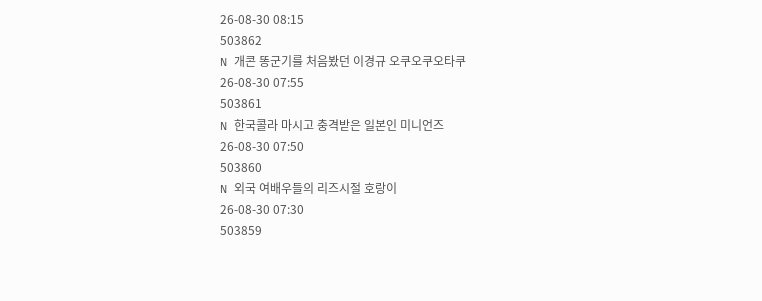26-08-30 08:15
503862
N 개콘 똥군기를 처음봤던 이경규 오쿠오쿠오타쿠
26-08-30 07:55
503861
N 한국콜라 마시고 충격받은 일본인 미니언즈
26-08-30 07:50
503860
N 외국 여배우들의 리즈시절 호랑이
26-08-30 07:30
503859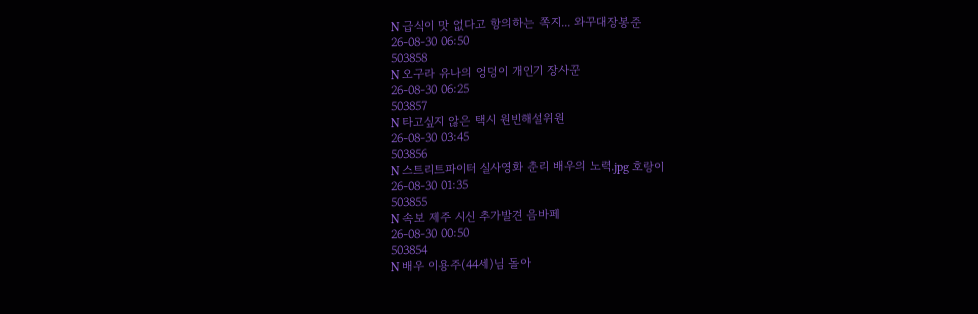N 급식이 맛 없다고 항의하는 쪽지... 와꾸대장봉준
26-08-30 06:50
503858
N 오구라 유나의 엉덩이 개인기 장사꾼
26-08-30 06:25
503857
N 타고싶지 않은 택시 원빈해설위원
26-08-30 03:45
503856
N 스트리트파이터 실사영화 춘리 배우의 노력.jpg 호랑이
26-08-30 01:35
503855
N 속보 제주 시신 추가발견 음바페
26-08-30 00:50
503854
N 배우 이용주(44세)님 돌아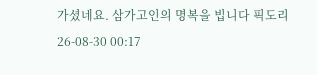가셨네요. 삼가고인의 명복을 빕니다 픽도리
26-08-30 00:17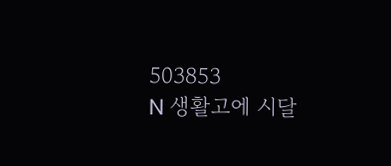503853
N 생활고에 시달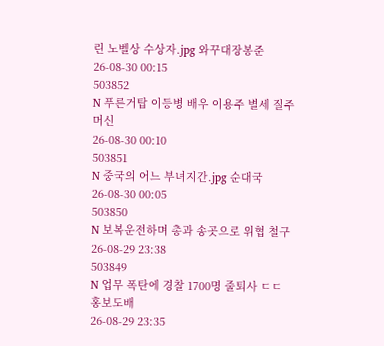린 노벨상 수상자.jpg 와꾸대장봉준
26-08-30 00:15
503852
N 푸른거탑 이등병 배우 이용주 별세 질주머신
26-08-30 00:10
503851
N 중국의 어느 부녀지간.jpg 순대국
26-08-30 00:05
503850
N 보복운전하며 총과 송곳으로 위협 철구
26-08-29 23:38
503849
N 업무 폭탄에 경찰 1700명 줄퇴사 ㄷㄷ 홍보도배
26-08-29 23:35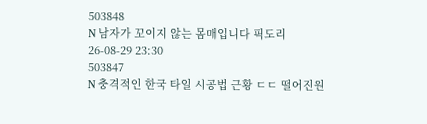503848
N 남자가 꼬이지 않는 몸매입니다 픽도리
26-08-29 23:30
503847
N 충격적인 한국 타일 시공법 근황 ㄷㄷ 떨어진원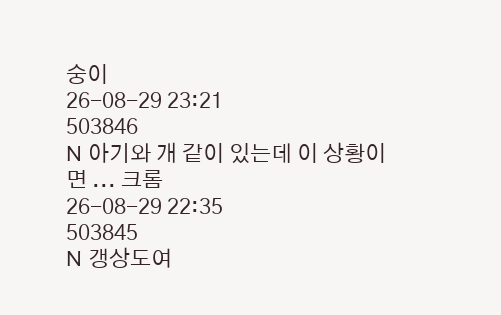숭이
26-08-29 23:21
503846
N 아기와 개 같이 있는데 이 상황이면 ... 크롬
26-08-29 22:35
503845
N 갱상도여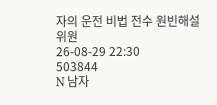자의 운전 비법 전수 원빈해설위원
26-08-29 22:30
503844
N 남자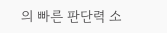의 빠른 판단력 소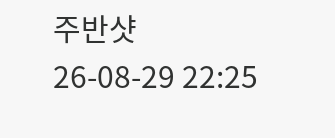주반샷
26-08-29 22:25